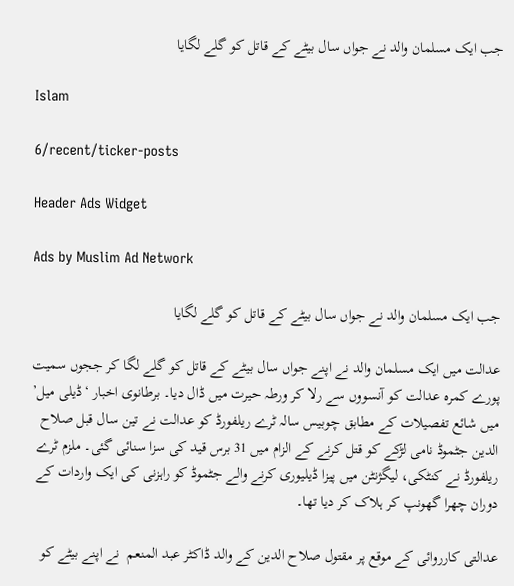جب ایک مسلمان والد نے جواں سال بیٹے کے قاتل کو گلے لگایا

Islam

6/recent/ticker-posts

Header Ads Widget

Ads by Muslim Ad Network

جب ایک مسلمان والد نے جواں سال بیٹے کے قاتل کو گلے لگایا

عدالت میں ایک مسلمان والد نے اپنے جواں سال بیٹے کے قاتل کو گلے لگا کر ججوں سمیت پورے کمرہ عدالت کو آنسووں سے رلا کر ورطہ حیرت میں ڈال دیا۔ برطانوی اخبار ‘ڈیلی میل’ میں شائع تفصیلات کے مطابق چوبیس سالہ ٹرے ریلفورڈ کو عدالت نے تین سال قبل صلاح الدین جٹموڈ نامی لڑکے کو قتل کرنے کے الزام میں 31 برس قید کی سزا سنائی گئی۔ ملزم ٹرے ریلفورڈ نے کنٹکی، لیگژنٹن میں پیزا ڈیلیوری کرنے والے جٹموڈ کو راہزنی کی ایک واردات کے دوران چھرا گھونپ کر ہلاک کر دیا تھا۔

عدالتی کارروائی کے موقع پر مقتول صلاح الدین کے والد ڈاکٹر عبد المنعم  نے اپنے بیٹے کو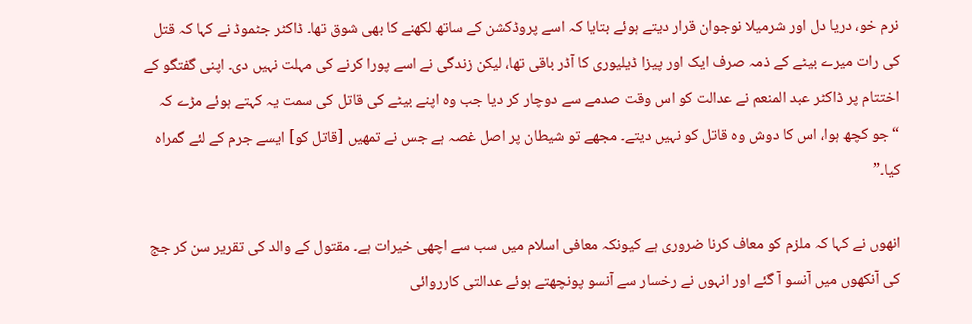نرم خو، دریا دل اور شرمیلا نوجوان قرار دیتے ہوئے بتایا کہ اسے پروڈکشن کے ساتھ لکھنے کا بھی شوق تھا۔ ڈاکٹر جٹموڈ نے کہا کہ قتل کی رات میرے بیٹے کے ذمہ صرف ایک اور پیزا ڈیلیوری کا آڈر باقی تھا، لیکن زندگی نے اسے پورا کرنے کی مہلت نہیں دی۔ اپنی گفتگو کے اختتام پر ڈاکٹر عبد المنعم نے عدالت کو اس وقت صدمے سے دوچار کر دیا جب وہ اپنے بیٹے کی قاتل کی سمت یہ کہتے ہوئے مڑے کہ “جو کچھ ہوا، اس کا دوش وہ قاتل کو نہیں دیتے۔ مجھے تو شیطان پر اصل غصہ ہے جس نے تمھیں [قاتل کو] ایسے جرم کے لئے گمراہ کیا۔”

انھوں نے کہا کہ ملزم کو معاف کرنا ضروری ہے کیونکہ معافی اسلام میں سب سے اچھی خیرات ہے۔ مقتول کے والد کی تقریر سن کر جج کی آنکھوں میں آنسو آ گئے اور انہوں نے رخسار سے آنسو پونچھتے ہوئے عدالتی کارروائی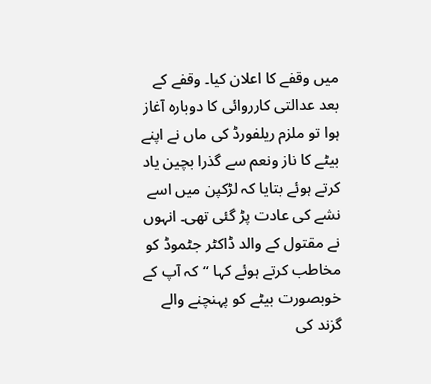میں وقفے کا اعلان کیا۔ وقفے کے بعد عدالتی کارروائی کا دوبارہ آغاز ہوا تو ملزم ریلفورڈ کی ماں نے اپنے بیٹے کا ناز ونعم سے گذرا بچین یاد کرتے ہوئے بتایا کہ لڑکپن میں اسے نشے کی عادت پڑ گئی تھی۔ انہوں نے مقتول کے والد ڈاکٹر جٹموڈ کو مخاطب کرتے ہوئے کہا “کہ آپ کے خوبصورت بیٹے کو پہنچنے والے گزند کی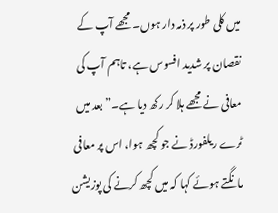میں کلی طور پر ذمہ دار ہوں۔ مجھے آپ کے نقصان پر شدید افسوس ہے، تاہم آپ کی معافی نے مجھے ہلا کر رکھ دیا ہے۔” بعد میں ٹرے ریلفورڈ نے جو کچھ ہوا، اس پر معافی مانگتے ہوئے کہا کہ میں کچھ کرنے کی پوزیشن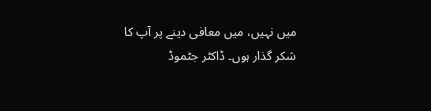میں نہیں، میں معافی دینے پر آپ کا شکر گذار ہوں۔ ڈاکٹر جٹموڈ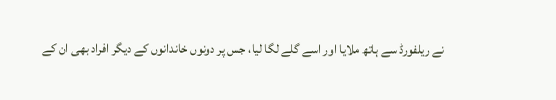نے ریلفورڈ سے ہاتھ ملایا اور اسے گلے لگا لیا، جس پر دونوں خاندانوں کے دیگر افراد بھی ان کے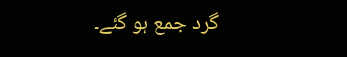گرد جمع ہو گئے۔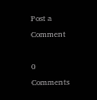Post a Comment

0 Comments